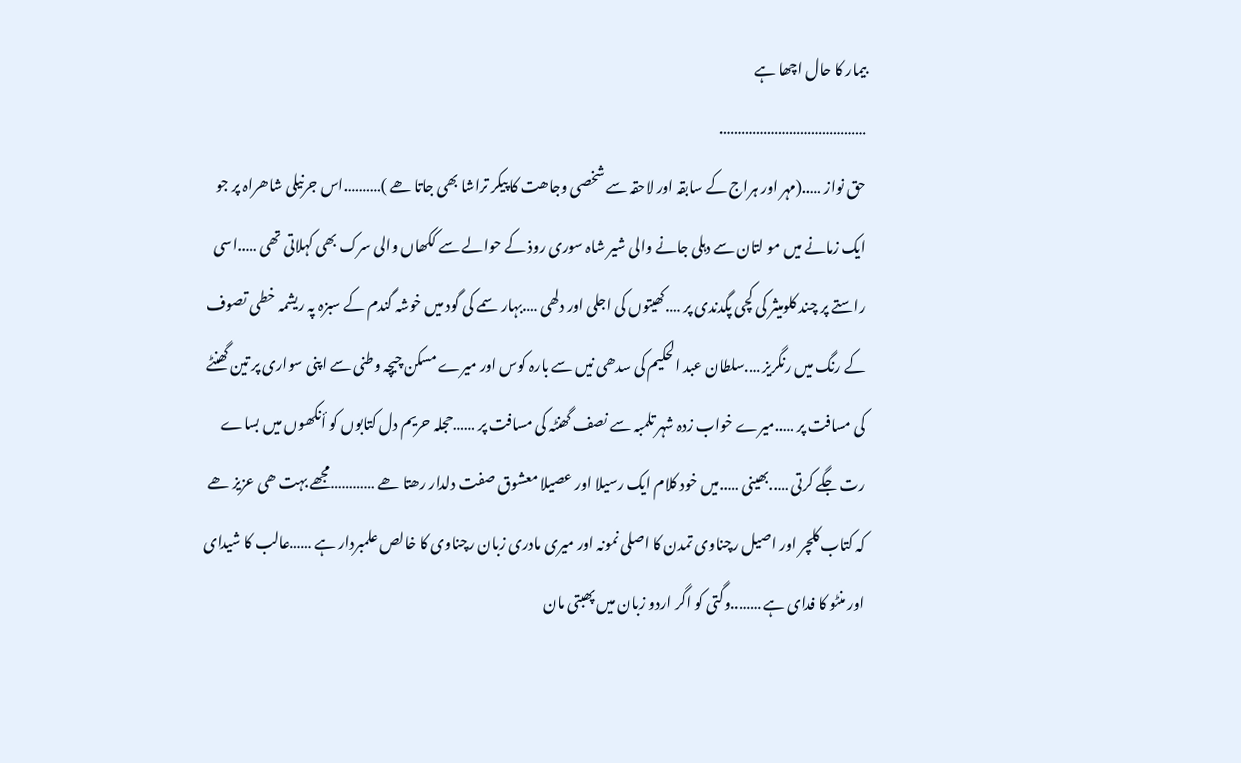بیمار کا حال اچھا ہے
………………………………….
حق نواز …..(مہر اور ہراج کے سابقہ اور لاحقہ سے شخصی وجاھت کا پیکر تراشا بھی جاتا ھے )……….اس جرنیلی شاھراہ پر جو ایک زمانے میں مو لتان سے دہلی جانے والی شیر شاہ سوری روذ کے حوالے سے ککھاں والی سرک بھی کہلاتی تھی …..اسی راستے پر چند کلومیثر کی کچی پگدندی پر ….کھیتوں کی اجلی اور دلھی ….بہار سمے کی گود میں خوشہ گندم کے سبزہ پہ ریشمہ خطی تصوف کے رنگ میں رنگریز ….سلطان عبد الحکیم کی سدھی نیں سے بارہ کوس اور میرے مسکن چیچہ وطنی سے اپنی سواری پر تین گھنٹے کی مسافت پر …..میرے خواب زدہ شہر تلمبہ سے نصف گھنٹہ کی مسافت پر ……حجلہ حریم دل کتابوں کو أنکھوں میں بساے رت جگے کرتی …..بھینی …..میں خود کلام ایک رسیلا اور عصیلا معشوق صفت دلدار رھتا ھے …………مجھے بہت ھی عزیز ھے کہ کتاب کلچر اور اصیل رچناوی تمدن کا اصلی نمونہ اور میری مادری زبان رچناوی کا خالص علمبردار ہے ……عالب کا شیدای اور منٹو کا فدای ہے ……..وگتی کو اگر اردو زبان میں پھبتی مان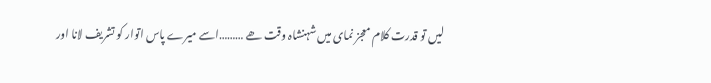لیں تو قدرت کلام معجز نمای میں شہنشاہ وقت ھے ………اسے میرے پاس اتوار کو تشریف لانا اور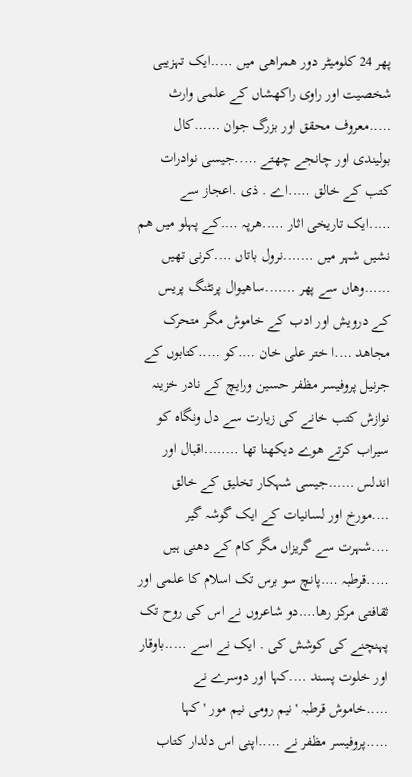پھر 24 کلومیٹر دور ھمراھی میں …..ایک تہزیبی شخصیت اور راوی راکھشاں کے علمی وارث …..معروف محقق اور بزرگ جوان ……کال بولیندی اور چانجے چھتے …..جیسی نوادرات کتب کے خالق …..اے . ذی .اعجاز سے …..ایک تاریخی اثار …..ھرپہ ….کے پہلو میں ھم نشیں شہر میں …….نرول باتاں ….کرنی تھیں ……وھاں سے پھر …….ساھیوال پرنٹنگ پریس کے درویش اور ادب کے خاموش مگر متحرک مجاھد ….ا ختر علی خان ….کو …..کتابوں کے جرنیل پروفیسر مظفر حسین ورایچ کے نادر خزینہ نوازش کتب خانے کی زیارت سے دل ونگاہ کو سیراب کرتے ھوے دیکھنا تھا ……..اقبال اور اندلس ……جیسی شہکار تخلیق کے خالق ….مورخ اور لسانیات کے ایک گوشہ گیر ….شہرت سے گریزاں مگر کام کے دھنی ہیں …..قرطبہ ….پانچ سو برس تک اسلام کا علمی اور ثقافتی مرکز رھا….دو شاعروں نے اس کی روح تک پہنچنے کی کوشش کی . ایک نے اسے …..باوقار اور خلوت پسند ….کہا اور دوسرے نے …..خاموش قرطبہ 'نیم رومی نیم مور ' کہا …..پروفیسر مظفر نے …..اپنی اس دلدار کتاب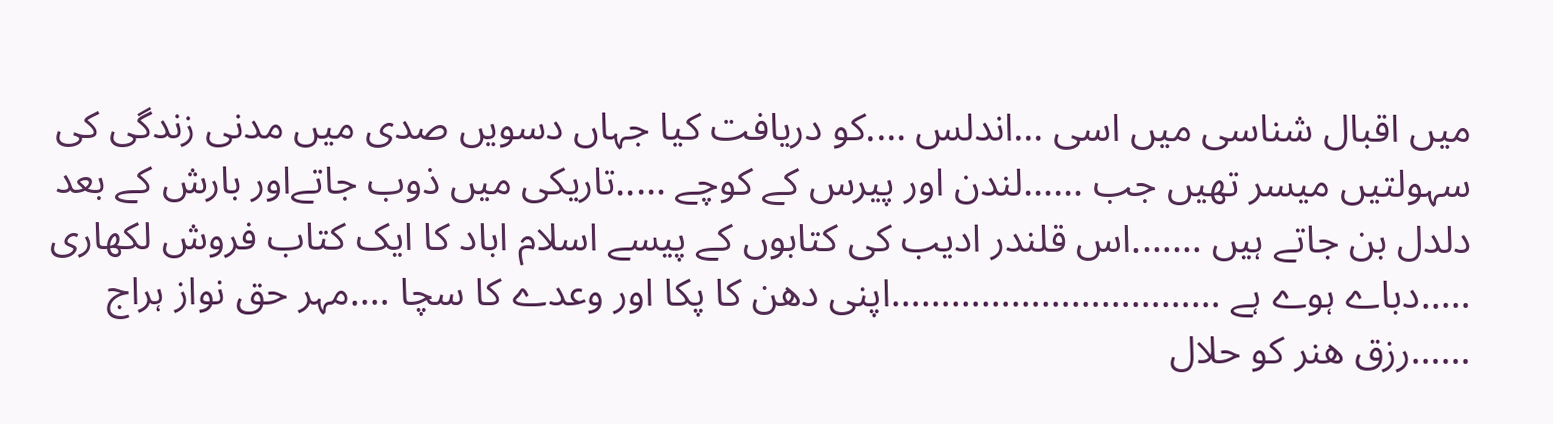میں اقبال شناسی میں اسی …اندلس ….کو دریافت کیا جہاں دسویں صدی میں مدنی زندگی کی سہولتیں میسر تھیں جب ……لندن اور پیرس کے کوچے …..تاریکی میں ذوب جاتےاور بارش کے بعد دلدل بن جاتے ہیں …….اس قلندر ادیب کی کتابوں کے پیسے اسلام اباد کا ایک کتاب فروش لکھاری …..دباے ہوے ہے ……………………………اپنی دھن کا پکا اور وعدے کا سچا ….مہر حق نواز ہراج ……رزق ھنر کو حلال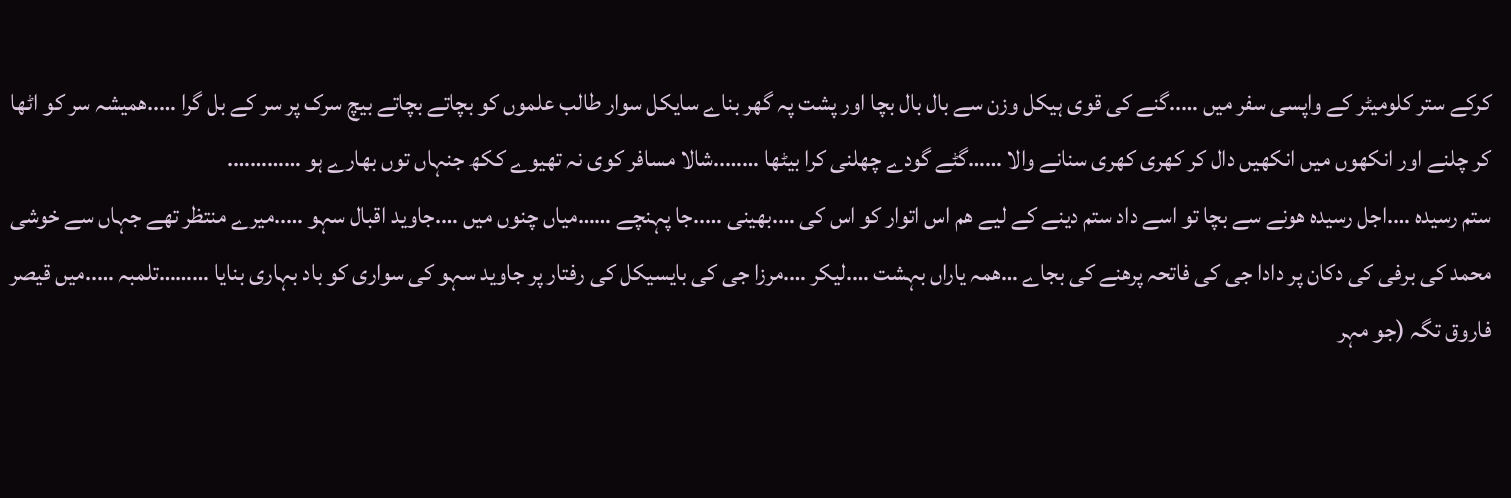کرکے ستر کلومیٹر کے واپسی سفر میں …..گنے کی قوی ہیکل وزن سے بال بال بچا اور پشت پہ گھر بناے سایکل سوار طالب علموں کو بچاتے بچاتے بیچ سرک پر سر کے بل گرا …..ھمیشہ سر کو اٹھا کر چلنے اور انکھوں میں انکھیں دال کر کھری کھری سنانے والا ……گٹے گودے چھلنی کرا بیٹھا ……..شالا مسافر کوی نہ تھیوے ککھ جنہاں توں بھارے ہو ………….
ستم رسیدہ ….اجل رسیدہ ھونے سے بچا تو اسے داد ستم دینے کے لیے ھم اس اتوار کو اس کی ….بھینی …..جا پہنچے ……میاں چنوں میں ….جاوید اقبال سہو …..میرے منتظر تھے جہاں سے خوشی محمد کی برفی کی دکان پر دادا جی کی فاتحہ پرھنے کی بجاے …ھمہ یاراں بہشت ….لیکر ….مرزا جی کی بایسیکل کی رفتار پر جاوید سہو کی سواری کو باد بہاری بنایا ………تلمبہ …..میں قیصر فاروق تگہ (جو مہر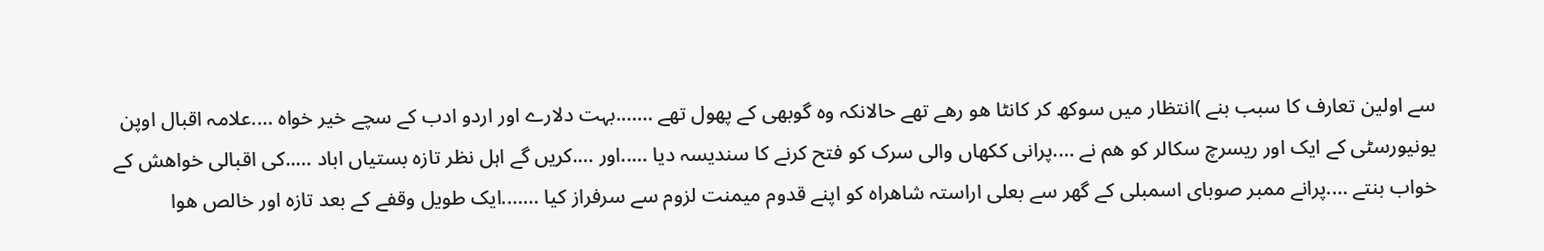سے اولین تعارف کا سبب بنے )انتظار میں سوکھ کر کانٹا ھو رھے تھے حالانکہ وہ گوبھی کے پھول تھے …….بہت دلارے اور اردو ادب کے سچے خیر خواہ ….علامہ اقبال اوپن یونیورسٹی کے ایک اور ریسرچ سکالر کو ھم نے ….پرانی ککھاں والی سرک کو فتح کرنے کا سندیسہ دیا …..اور ….کریں گے اہل نظر تازہ بستیاں اباد …..کی اقبالی خواھش کے خواب بنتے ….پرانے ممبر صوبای اسمبلی کے گھر سے بعلی اراستہ شاھراہ کو اپنے قدوم میمنت لزوم سے سرفراز کیا …….ایک طویل وقفے کے بعد تازہ اور خالص ھوا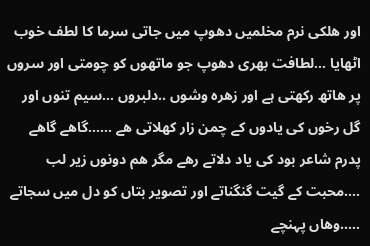اور ھلکی نرم مخلمیں دھوپ میں جاتی سرما کا لطف خوب اٹھایا …لطافت بھری دھوپ جو ماتھوں کو چومتی اور سروں پر ھاتھ رکھتی ہے اور زھرہ وشوں ..دلبروں …سیم تنوں اور گل رخوں کی یادوں کے چمن زار کھلاتی ھے ……گاھے گاھے پدرم شاعر بود کی یاد دلاتے رھے مگر ھم دونوں زیر لب ….محبت کے گیت گنگناتے اور تصویر بتاں کو دل میں سجاتے …..وھاں پہنچے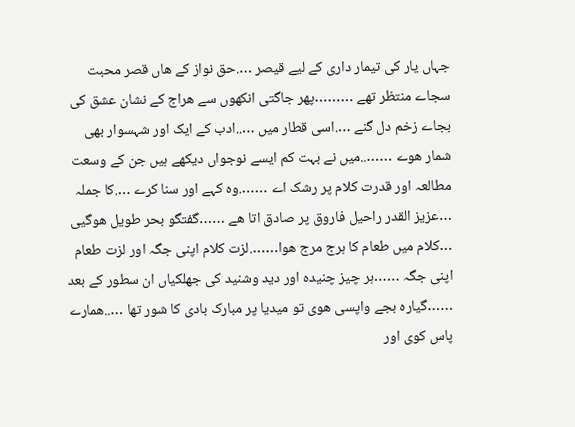جہاں یار کی تیمار داری کے لیے قیصر ….حق نواز کے ھاں قصر محبت سجاے منتظر تھے ………پھر جاگتی انکھوں سے ھراج کے نشان عشق کی بجاے زخم دل گنے ….اسی قطار میں …..ادب کے ایک اور شہسوار بھی شمار ھوے ……..میں نے بہت کم ایسے نوجواں دیکھے ہیں جن کے وسعت مطالعہ اور قدرت کلام پر رشک اے …….وہ کہے اور سنا کرے ….کا جملہ …عزیز القدر راحیل فاروق پر صادق اتا ھے ……گفتگو بحر طویل ھوگیی …کلام میں طعام کا ہرج مرج ھوا…….لزت کلام اپنی جگہ اور لزت طعام اپنی جگہ ……ہر چیز چنیدہ اور دید وشنید کی جھلکیاں ان سطور کے بعد ……گیارہ بجے واپسی ھوی تو میدیا پر مبارک بادی کا شور تھا …..ھمارے پاس کوی اور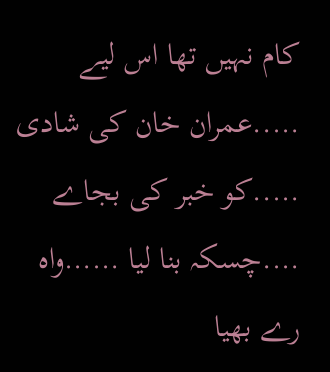کام نہیں تھا اس لیے …..عمران خان کی شادی …..کو خبر کی بجاے ….چسکہ بنا لیا ……واہ رے بھیا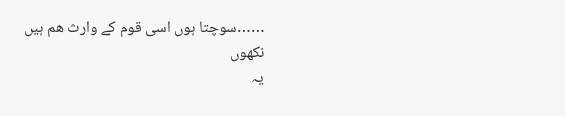……سوچتا ہوں اسی قوم کے وارث ھم ہیں
نکھوں
یہ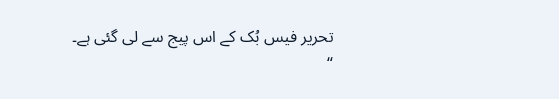تحریر فیس بُک کے اس پیج سے لی گئی ہے۔
“